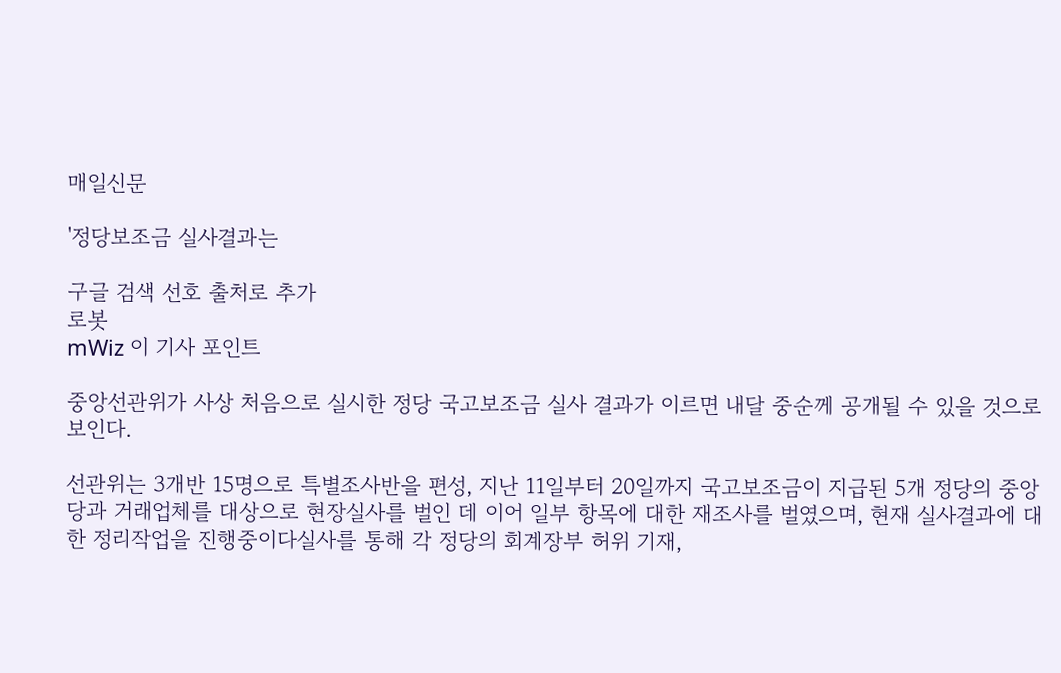매일신문

'정당보조금 실사결과는

구글 검색 선호 출처로 추가
로봇
mWiz 이 기사 포인트

중앙선관위가 사상 처음으로 실시한 정당 국고보조금 실사 결과가 이르면 내달 중순께 공개될 수 있을 것으로 보인다.

선관위는 3개반 15명으로 특별조사반을 편성, 지난 11일부터 20일까지 국고보조금이 지급된 5개 정당의 중앙당과 거래업체를 대상으로 현장실사를 벌인 데 이어 일부 항목에 대한 재조사를 벌였으며, 현재 실사결과에 대한 정리작업을 진행중이다실사를 통해 각 정당의 회계장부 허위 기재,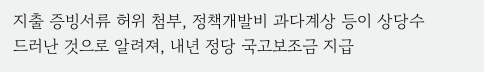지출 증빙서류 허위 첨부, 정책개발비 과다계상 등이 상당수 드러난 것으로 알려져, 내년 정당 국고보조금 지급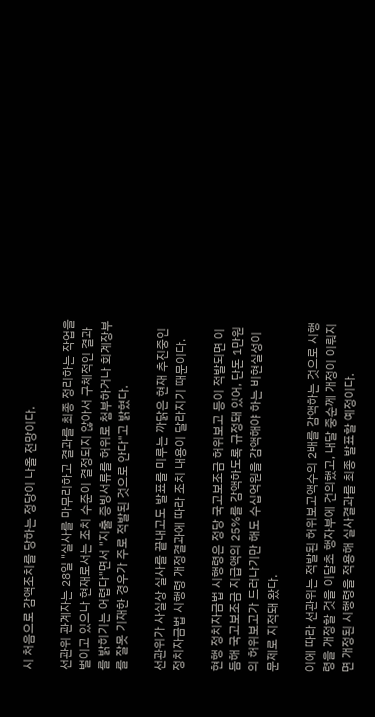시 처음으로 감액조치를 당하는 정당이 나올 전망이다.

선관위 관계자는 28일 "실사를 마무리하고 결과를 최종 정리하는 작업을 벌이고 있으나 현재로서는 조치 수준이 결정되지 않아서 구체적인 결과를 밝히기는 어렵다"면서 "지출 증빙서류를 허위로 첨부하거나 회계장부를 잘못 기재한 경우가 주로 적발된 것으로 안다"고 밝혔다.

선관위가 사실상 실사를 끝내고도 발표를 미루는 까닭은 현재 추진중인 정치자금법 시행령 개정결과에 따라 조치 내용이 달라지기 때문이다.

현행 정치자금법 시행령은 정당 국고보조금 허위보고 등이 적발되면 이듬해 국고보조금 지급액의 25%를 감액하도록 규정돼 있어, 단돈 1만원의 허위보고가 드러나기만 해도 수십억원을 감액해야 하는 비현실성이 문제로 지적돼 왔다.

이에 따라 선관위는 적발된 허위보고액수의 2배를 감액하는 것으로 시행령을 개정할 것을 이달초 행자부에 건의했고, 내달 중순께 개정이 이뤄지면 개정된 시행령을 적용해 실사결과를 최종 발표할 예정이다.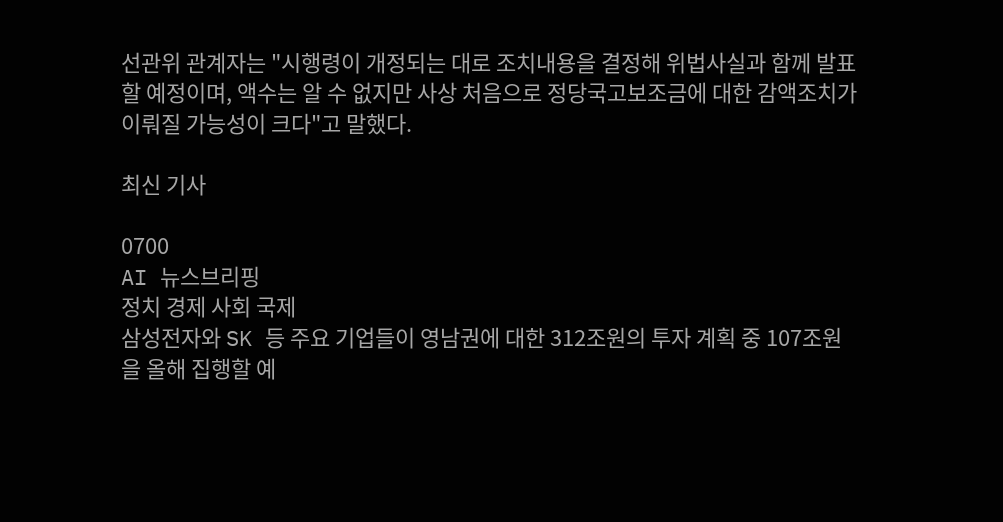선관위 관계자는 "시행령이 개정되는 대로 조치내용을 결정해 위법사실과 함께 발표할 예정이며, 액수는 알 수 없지만 사상 처음으로 정당국고보조금에 대한 감액조치가 이뤄질 가능성이 크다"고 말했다.

최신 기사

0700
AI 뉴스브리핑
정치 경제 사회 국제
삼성전자와 SK 등 주요 기업들이 영남권에 대한 312조원의 투자 계획 중 107조원을 올해 집행할 예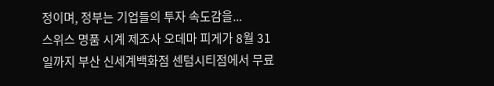정이며, 정부는 기업들의 투자 속도감을...
스위스 명품 시계 제조사 오데마 피게가 8월 31일까지 부산 신세계백화점 센텀시티점에서 무료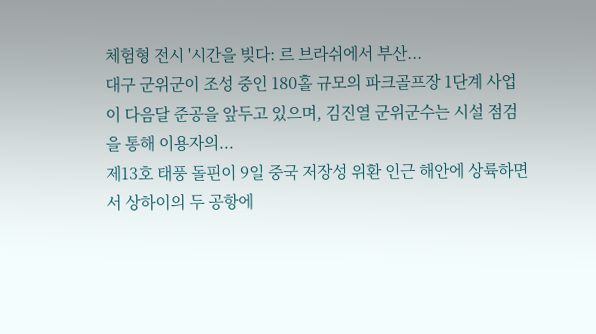체험형 전시 '시간을 빚다: 르 브라쉬에서 부산...
대구 군위군이 조성 중인 180홀 규모의 파크골프장 1단계 사업이 다음달 준공을 앞두고 있으며, 김진열 군위군수는 시설 점검을 통해 이용자의...
제13호 태풍 돌핀이 9일 중국 저장성 위환 인근 해안에 상륙하면서 상하이의 두 공항에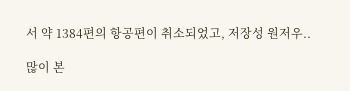서 약 1384편의 항공편이 취소되었고, 저장성 원저우..

많이 본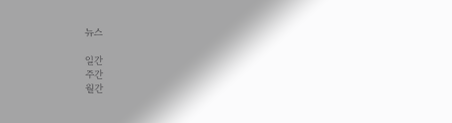뉴스

일간
주간
월간